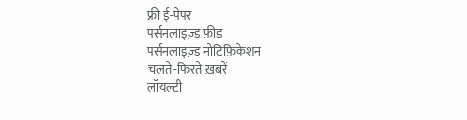फ्री ई-पेपर
पर्सनलाइज़्ड फ़ीड
पर्सनलाइज़्ड नोटिफ़िकेशन
चलते-फिरते ख़बरें
लॉयल्टी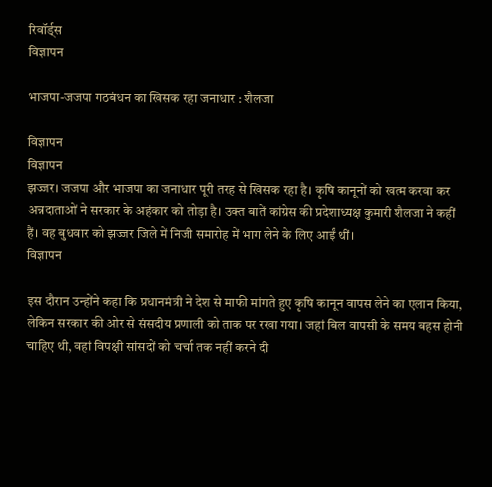रिवॉर्ड्स
विज्ञापन

भाजपा-जजपा गठबंधन का खिसक रहा जनाधार : शैलजा

विज्ञापन
विज्ञापन
झज्जर। जजपा और भाजपा का जनाधार पूरी तरह से खिसक रहा है। कृषि कानूनों को खत्म करवा कर अन्नदाताओं ने सरकार के अहंकार को तोड़ा है। उक्त बातें कांग्रेस की प्रदेशाध्यक्ष कुमारी शैलजा ने कहीं हैं। वह बुधवार को झज्जर जिले में निजी समारोह में भाग लेने के लिए आईं थीं।
विज्ञापन

इस दौरान उन्होंने कहा कि प्रधानमंत्री ने देश से माफी मांगते हुए कृषि कानून वापस लेने का एलान किया, लेकिन सरकार की ओर से संसदीय प्रणाली को ताक पर रखा गया। जहां बिल वापसी के समय बहस होनी चाहिए थी, वहां विपक्षी सांसदों को चर्चा तक नहीं करने दी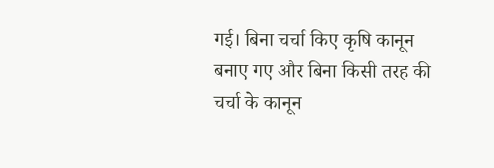गई। बिना चर्चा किए कृषि कानून बनाए गए और बिना किसी तरह की चर्चा के कानून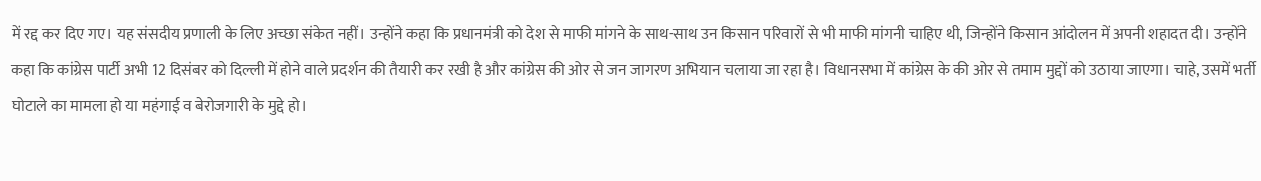में रद्द कर दिए गए। यह संसदीय प्रणाली के लिए अच्छा संकेत नहीं। उन्होंने कहा कि प्रधानमंत्री को देश से माफी मांगने के साथ-साथ उन किसान परिवारों से भी माफी मांगनी चाहिए थी, जिन्होंने किसान आंदोलन में अपनी शहादत दी। उन्होंने कहा कि कांग्रेस पार्टी अभी 12 दिसंबर को दिल्ली में होने वाले प्रदर्शन की तैयारी कर रखी है और कांग्रेस की ओर से जन जागरण अभियान चलाया जा रहा है। विधानसभा में कांग्रेस के की ओर से तमाम मुद्दों को उठाया जाएगा। चाहे, उसमें भर्ती घोटाले का मामला हो या महंगाई व बेरोजगारी के मुद्दे हो।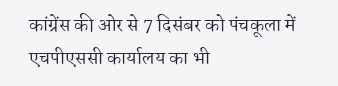कांग्रेंस की ओर से 7 दिसंबर को पंचकूला में एचपीएससी कार्यालय का भी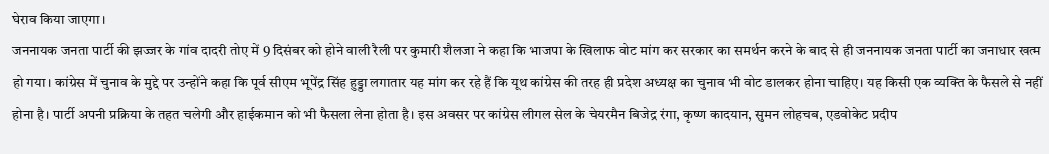घेराव किया जाएगा।
जननायक जनता पार्टी की झज्जर के गांव दादरी तोए में 9 दिसंबर को होने वाली रैली पर कुमारी शैलजा ने कहा कि भाजपा के खिलाफ वोट मांग कर सरकार का समर्थन करने के बाद से ही जननायक जनता पार्टी का जनाधार खत्म हो गया। कांग्रेस में चुनाव के मुद्दे पर उन्होंने कहा कि पूर्व सीएम भूपेंद्र सिंह हुड्डा लगातार यह मांग कर रहे हैं कि यूथ कांग्रेस की तरह ही प्रदेश अध्यक्ष का चुनाव भी वोट डालकर होना चाहिए। यह किसी एक व्यक्ति के फैसले से नहीं होना है। पार्टी अपनी प्रक्रिया के तहत चलेगी और हाईकमान को भी फैसला लेना होता है। इस अवसर पर कांग्रेस लीगल सेल के चेयरमैन बिजेद्र रंगा, कृष्ण कादयान, सुमन लोहचब, एडवोकेट प्रदीप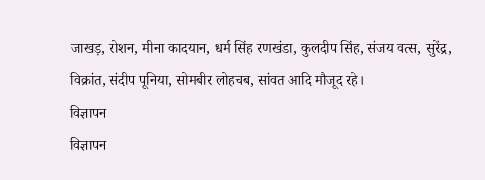जाखड़, रोशन, मीना कादयान, धर्म सिंह रणखंडा, कुलदीप सिंह, संजय वत्स, सुरेंद्र, विक्रांत, संदीप पूनिया, सोमबीर लोहचब, सांवत आदि मौजूद रहे।
विज्ञापन
विज्ञापन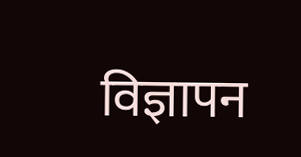विज्ञापन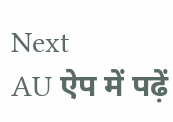Next
AU ऐप में पढ़ें